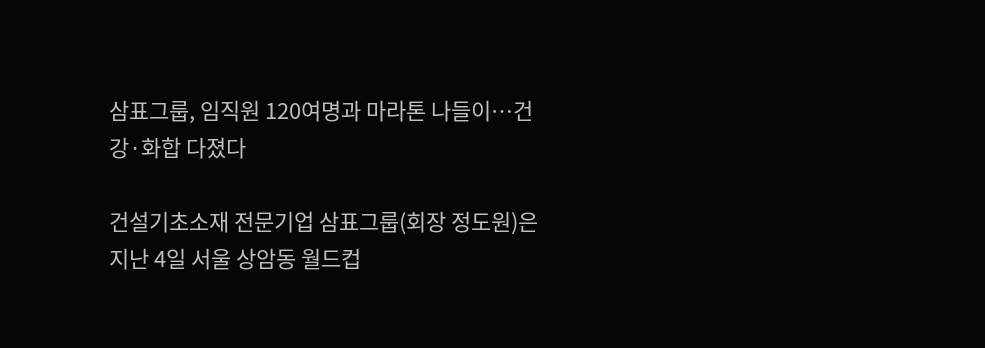삼표그룹, 임직원 120여명과 마라톤 나들이…건강·화합 다졌다

건설기초소재 전문기업 삼표그룹(회장 정도원)은 지난 4일 서울 상암동 월드컵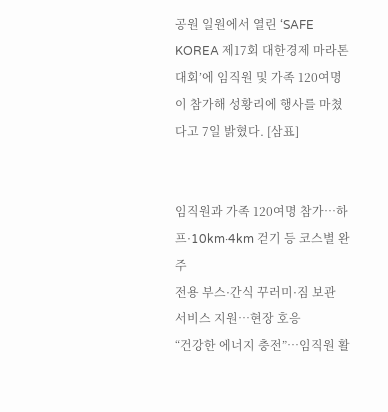공원 일원에서 열린 ‘SAFE KOREA 제17회 대한경제 마라톤대회’에 임직원 및 가족 120여명이 참가해 성황리에 행사를 마쳤다고 7일 밝혔다. [삼표]


임직원과 가족 120여명 참가…하프·10km·4km 걷기 등 코스별 완주
전용 부스·간식 꾸러미·짐 보관 서비스 지원…현장 호응
“건강한 에너지 충전”…임직원 활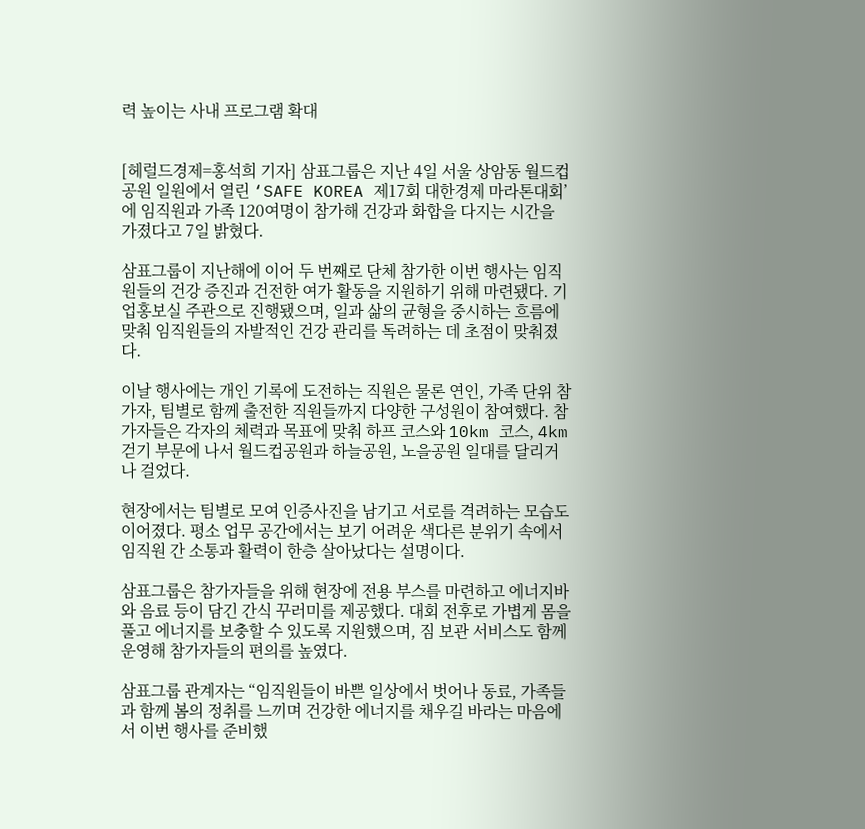력 높이는 사내 프로그램 확대


[헤럴드경제=홍석희 기자] 삼표그룹은 지난 4일 서울 상암동 월드컵공원 일원에서 열린 ‘SAFE KOREA 제17회 대한경제 마라톤대회’에 임직원과 가족 120여명이 참가해 건강과 화합을 다지는 시간을 가졌다고 7일 밝혔다.

삼표그룹이 지난해에 이어 두 번째로 단체 참가한 이번 행사는 임직원들의 건강 증진과 건전한 여가 활동을 지원하기 위해 마련됐다. 기업홍보실 주관으로 진행됐으며, 일과 삶의 균형을 중시하는 흐름에 맞춰 임직원들의 자발적인 건강 관리를 독려하는 데 초점이 맞춰졌다.

이날 행사에는 개인 기록에 도전하는 직원은 물론 연인, 가족 단위 참가자, 팀별로 함께 출전한 직원들까지 다양한 구성원이 참여했다. 참가자들은 각자의 체력과 목표에 맞춰 하프 코스와 10km 코스, 4km 걷기 부문에 나서 월드컵공원과 하늘공원, 노을공원 일대를 달리거나 걸었다.

현장에서는 팀별로 모여 인증사진을 남기고 서로를 격려하는 모습도 이어졌다. 평소 업무 공간에서는 보기 어려운 색다른 분위기 속에서 임직원 간 소통과 활력이 한층 살아났다는 설명이다.

삼표그룹은 참가자들을 위해 현장에 전용 부스를 마련하고 에너지바와 음료 등이 담긴 간식 꾸러미를 제공했다. 대회 전후로 가볍게 몸을 풀고 에너지를 보충할 수 있도록 지원했으며, 짐 보관 서비스도 함께 운영해 참가자들의 편의를 높였다.

삼표그룹 관계자는 “임직원들이 바쁜 일상에서 벗어나 동료, 가족들과 함께 봄의 정취를 느끼며 건강한 에너지를 채우길 바라는 마음에서 이번 행사를 준비했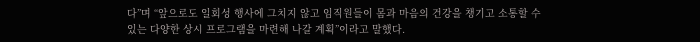다”며 “앞으로도 일회성 행사에 그치지 않고 임직원들이 몸과 마음의 건강을 챙기고 소통할 수 있는 다양한 상시 프로그램을 마련해 나갈 계획”이라고 말했다.